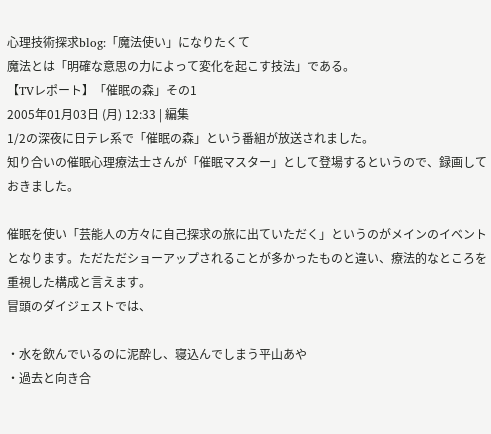心理技術探求blog:「魔法使い」になりたくて
魔法とは「明確な意思の力によって変化を起こす技法」である。
【TVレポート】「催眠の森」その1
2005年01月03日 (月) 12:33 | 編集
1/2の深夜に日テレ系で「催眠の森」という番組が放送されました。
知り合いの催眠心理療法士さんが「催眠マスター」として登場するというので、録画しておきました。

催眠を使い「芸能人の方々に自己探求の旅に出ていただく」というのがメインのイベントとなります。ただただショーアップされることが多かったものと違い、療法的なところを重視した構成と言えます。
冒頭のダイジェストでは、

・水を飲んでいるのに泥酔し、寝込んでしまう平山あや
・過去と向き合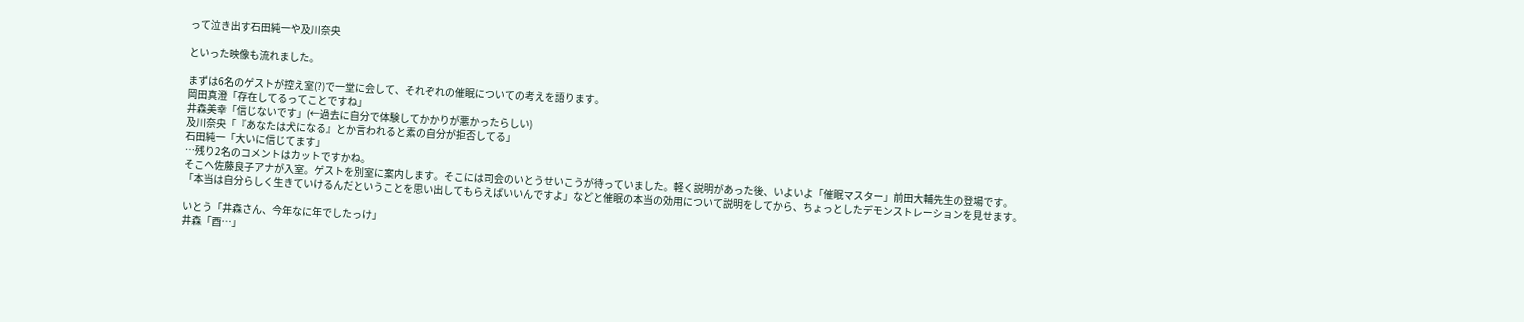って泣き出す石田純一や及川奈央

といった映像も流れました。

まずは6名のゲストが控え室(?)で一堂に会して、それぞれの催眠についての考えを語ります。
岡田真澄「存在してるってことですね」
井森美幸「信じないです」(←過去に自分で体験してかかりが悪かったらしい)
及川奈央「『あなたは犬になる』とか言われると素の自分が拒否してる」
石田純一「大いに信じてます」
…残り2名のコメントはカットですかね。
そこへ佐藤良子アナが入室。ゲストを別室に案内します。そこには司会のいとうせいこうが待っていました。軽く説明があった後、いよいよ「催眠マスター」前田大輔先生の登場です。
「本当は自分らしく生きていけるんだということを思い出してもらえばいいんですよ」などと催眠の本当の効用について説明をしてから、ちょっとしたデモンストレーションを見せます。

いとう「井森さん、今年なに年でしたっけ」
井森「酉…」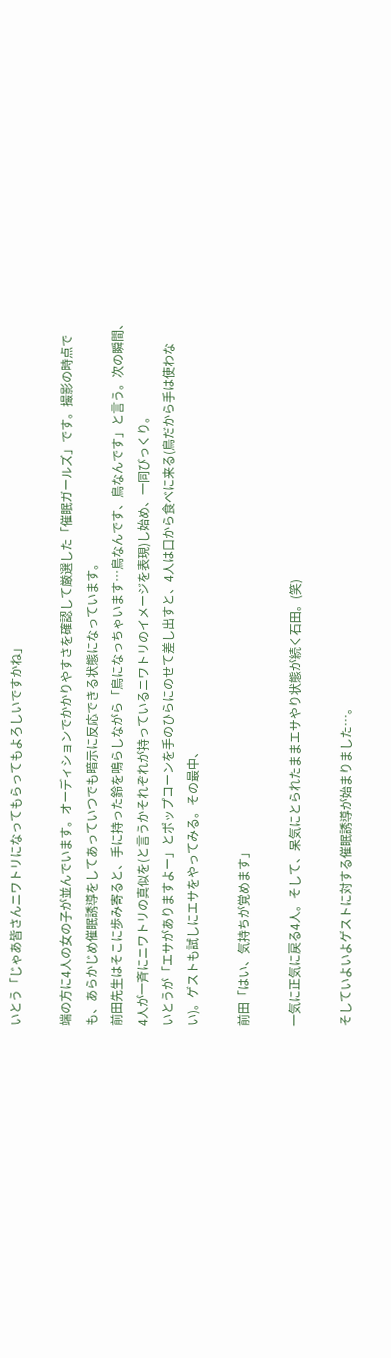いとう「じゃあ皆さんニワトリになってもらってもよろしいですかね」

端の方に4人の女の子が並んでいます。オーディションでかかりやすさを確認して厳選した「催眠ガールズ」です。撮影の時点でも、あらかじめ催眠誘導をしてあっていつでも暗示に反応できる状態になっています。
前田先生はそこに歩み寄ると、手に持った鈴を鳴らしながら「鳥になっちゃいます…鳥なんです、鳥なんです」と言う。次の瞬間、4人が一斉にニワトリの真似を(と言うかそれぞれが持っているニワトリのイメージを表現)し始め、一同びっくり。
いとうが「エサがありますよー」とポップコーンを手のひらにのせて差し出すと、4人は口から食べに来る(鳥だから手は使わない)。ゲストも試しにエサをやってみる。その最中、

前田「はい、気持ちが覚めます」

一気に正気に戻る4人。そして、呆気にとられたままエサやり状態が続く石田。(笑)

そしていよいよゲストに対する催眠誘導が始まりました…。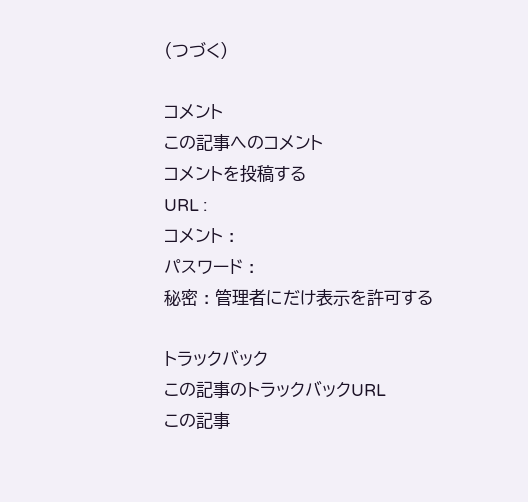(つづく)

コメント
この記事へのコメント
コメントを投稿する
URL :
コメント :
パスワード :
秘密 : 管理者にだけ表示を許可する

トラックバック
この記事のトラックバックURL
この記事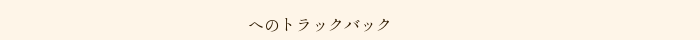へのトラックバック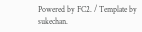Powered by FC2. / Template by sukechan.